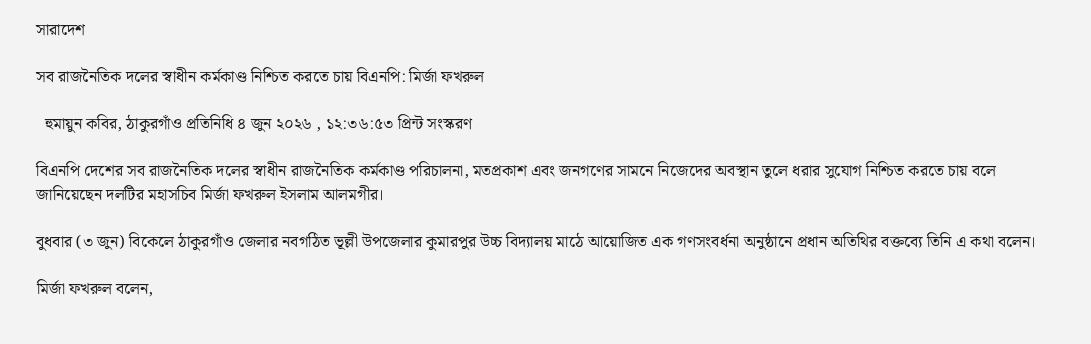সারাদেশ

সব রাজনৈতিক দলের স্বাধীন কর্মকাণ্ড নিশ্চিত করতে চায় বিএনপি: মির্জা ফখরুল

  হুমায়ুন কবির, ঠাকুরগাঁও প্রতিনিধি ৪ জুন ২০২৬ , ১২:৩৬:৫৩ প্রিন্ট সংস্করণ

বিএনপি দেশের সব রাজনৈতিক দলের স্বাধীন রাজনৈতিক কর্মকাণ্ড পরিচালনা, মতপ্রকাশ এবং জনগণের সামনে নিজেদের অবস্থান তুলে ধরার সুযোগ নিশ্চিত করতে চায় বলে জানিয়েছেন দলটির মহাসচিব মির্জা ফখরুল ইসলাম আলমগীর।

বুধবার (৩ জুন) বিকেলে ঠাকুরগাঁও জেলার নবগঠিত ভূল্লী উপজেলার কুমারপুর উচ্চ বিদ্যালয় মাঠে আয়োজিত এক গণসংবর্ধনা অনুষ্ঠানে প্রধান অতিথির বক্তব্যে তিনি এ কথা বলেন।

মির্জা ফখরুল বলেন,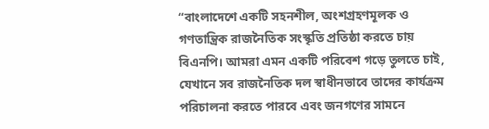“বাংলাদেশে একটি সহনশীল, অংশগ্রহণমূলক ও গণতান্ত্রিক রাজনৈতিক সংস্কৃতি প্রতিষ্ঠা করতে চায় বিএনপি। আমরা এমন একটি পরিবেশ গড়ে তুলতে চাই, যেখানে সব রাজনৈতিক দল স্বাধীনভাবে তাদের কার্যক্রম পরিচালনা করতে পারবে এবং জনগণের সামনে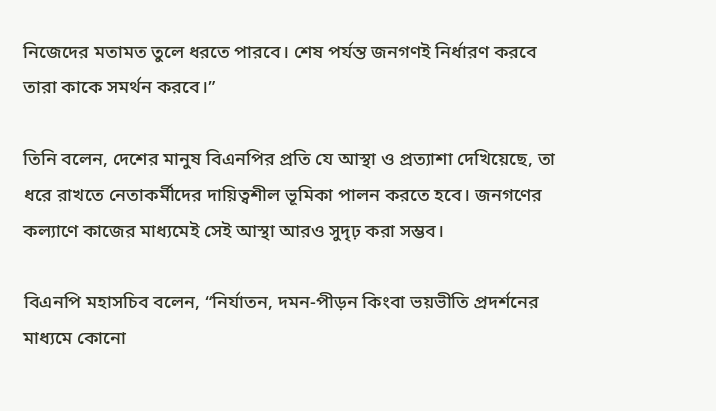নিজেদের মতামত তুলে ধরতে পারবে। শেষ পর্যন্ত জনগণই নির্ধারণ করবে তারা কাকে সমর্থন করবে।”

তিনি বলেন, দেশের মানুষ বিএনপির প্রতি যে আস্থা ও প্রত্যাশা দেখিয়েছে, তা ধরে রাখতে নেতাকর্মীদের দায়িত্বশীল ভূমিকা পালন করতে হবে। জনগণের কল্যাণে কাজের মাধ্যমেই সেই আস্থা আরও সুদৃঢ় করা সম্ভব।

বিএনপি মহাসচিব বলেন, “নির্যাতন, দমন-পীড়ন কিংবা ভয়ভীতি প্রদর্শনের মাধ্যমে কোনো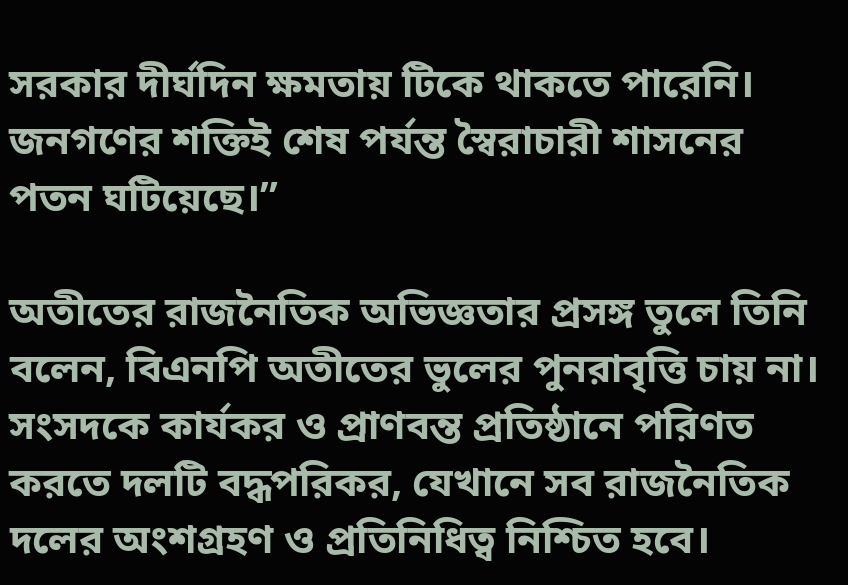সরকার দীর্ঘদিন ক্ষমতায় টিকে থাকতে পারেনি। জনগণের শক্তিই শেষ পর্যন্ত স্বৈরাচারী শাসনের পতন ঘটিয়েছে।”

অতীতের রাজনৈতিক অভিজ্ঞতার প্রসঙ্গ তুলে তিনি বলেন, বিএনপি অতীতের ভুলের পুনরাবৃত্তি চায় না। সংসদকে কার্যকর ও প্রাণবন্ত প্রতিষ্ঠানে পরিণত করতে দলটি বদ্ধপরিকর, যেখানে সব রাজনৈতিক দলের অংশগ্রহণ ও প্রতিনিধিত্ব নিশ্চিত হবে।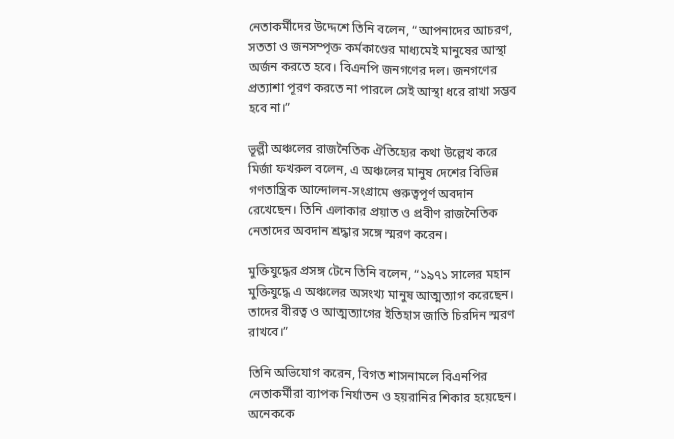নেতাকর্মীদের উদ্দেশে তিনি বলেন, “আপনাদের আচরণ, সততা ও জনসম্পৃক্ত কর্মকাণ্ডের মাধ্যমেই মানুষের আস্থা অর্জন করতে হবে। বিএনপি জনগণের দল। জনগণের প্রত্যাশা পূরণ করতে না পারলে সেই আস্থা ধরে রাখা সম্ভব হবে না।”

ভূল্লী অঞ্চলের রাজনৈতিক ঐতিহ্যের কথা উল্লেখ করে মির্জা ফখরুল বলেন, এ অঞ্চলের মানুষ দেশের বিভিন্ন গণতান্ত্রিক আন্দোলন-সংগ্রামে গুরুত্বপূর্ণ অবদান রেখেছেন। তিনি এলাকার প্রয়াত ও প্রবীণ রাজনৈতিক নেতাদের অবদান শ্রদ্ধার সঙ্গে স্মরণ করেন।

মুক্তিযুদ্ধের প্রসঙ্গ টেনে তিনি বলেন, “১৯৭১ সালের মহান মুক্তিযুদ্ধে এ অঞ্চলের অসংখ্য মানুষ আত্মত্যাগ করেছেন। তাদের বীরত্ব ও আত্মত্যাগের ইতিহাস জাতি চিরদিন স্মরণ রাখবে।”

তিনি অভিযোগ করেন, বিগত শাসনামলে বিএনপির নেতাকর্মীরা ব্যাপক নির্যাতন ও হয়রানির শিকার হয়েছেন। অনেককে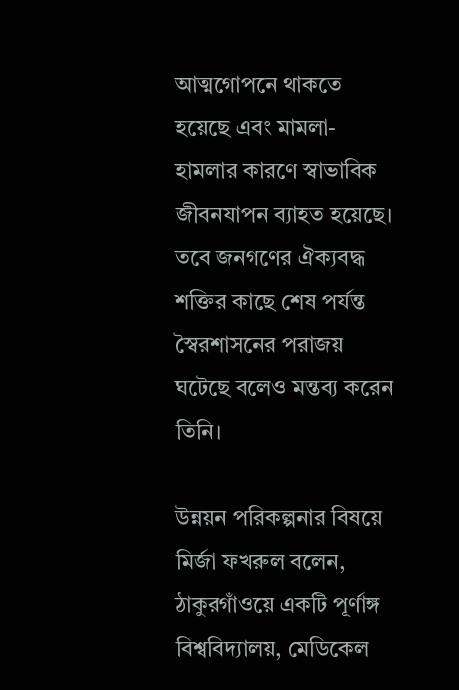আত্মগোপনে থাকতে হয়েছে এবং মামলা-হামলার কারণে স্বাভাবিক জীবনযাপন ব্যাহত হয়েছে। তবে জনগণের ঐক্যবদ্ধ শক্তির কাছে শেষ পর্যন্ত স্বৈরশাসনের পরাজয় ঘটেছে বলেও মন্তব্য করেন তিনি।

উন্নয়ন পরিকল্পনার বিষয়ে মির্জা ফখরুল বলেন, ঠাকুরগাঁওয়ে একটি পূর্ণাঙ্গ বিশ্ববিদ্যালয়, মেডিকেল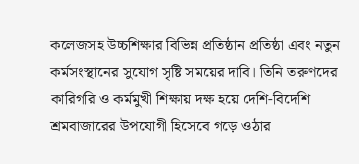কলেজসহ উচ্চশিক্ষার বিভিন্ন প্রতিষ্ঠান প্রতিষ্ঠা এবং নতুন কর্মসংস্থানের সুযোগ সৃষ্টি সময়ের দাবি। তিনি তরুণদের কারিগরি ও কর্মমুখী শিক্ষায় দক্ষ হয়ে দেশি-বিদেশি শ্রমবাজারের উপযোগী হিসেবে গড়ে ওঠার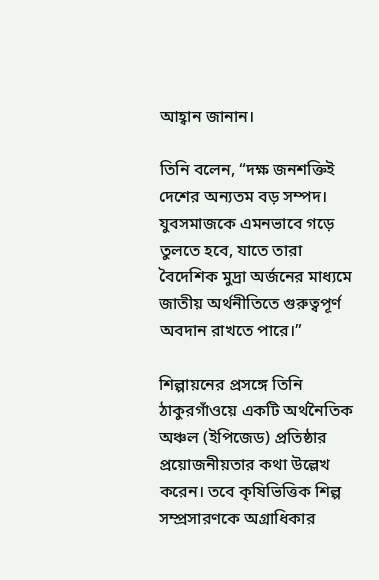আহ্বান জানান।

তিনি বলেন, “দক্ষ জনশক্তিই দেশের অন্যতম বড় সম্পদ। যুবসমাজকে এমনভাবে গড়ে তুলতে হবে, যাতে তারা বৈদেশিক মুদ্রা অর্জনের মাধ্যমে জাতীয় অর্থনীতিতে গুরুত্বপূর্ণ অবদান রাখতে পারে।”

শিল্পায়নের প্রসঙ্গে তিনি ঠাকুরগাঁওয়ে একটি অর্থনৈতিক অঞ্চল (ইপিজেড) প্রতিষ্ঠার প্রয়োজনীয়তার কথা উল্লেখ করেন। তবে কৃষিভিত্তিক শিল্প সম্প্রসারণকে অগ্রাধিকার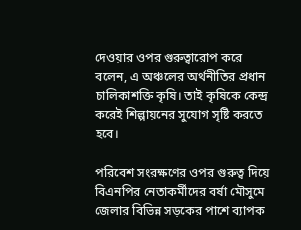দেওয়ার ওপর গুরুত্বারোপ করে বলেন, এ অঞ্চলের অর্থনীতির প্রধান চালিকাশক্তি কৃষি। তাই কৃষিকে কেন্দ্র করেই শিল্পায়নের সুযোগ সৃষ্টি করতে হবে।

পরিবেশ সংরক্ষণের ওপর গুরুত্ব দিয়ে বিএনপির নেতাকর্মীদের বর্ষা মৌসুমে জেলার বিভিন্ন সড়কের পাশে ব্যাপক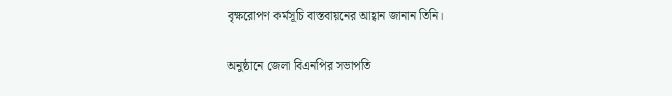বৃক্ষরোপণ কর্মসূচি বাস্তবায়নের আহ্বান জানান তিনি।

অনুষ্ঠানে জেলা বিএনপির সভাপতি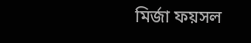মির্জা ফয়সল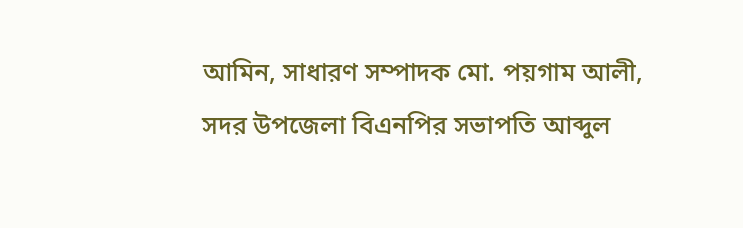আমিন, সাধারণ সম্পাদক মো. পয়গাম আলী, সদর উপজেলা বিএনপির সভাপতি আব্দুল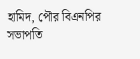হামিদ, পৌর বিএনপির সভাপতি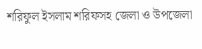শরিফুল ইসলাম শরিফসহ জেলা ও উপজেলা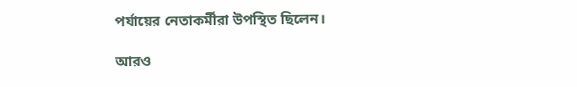পর্যায়ের নেতাকর্মীরা উপস্থিত ছিলেন।

আরও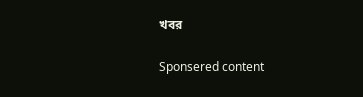খবর

Sponsered content